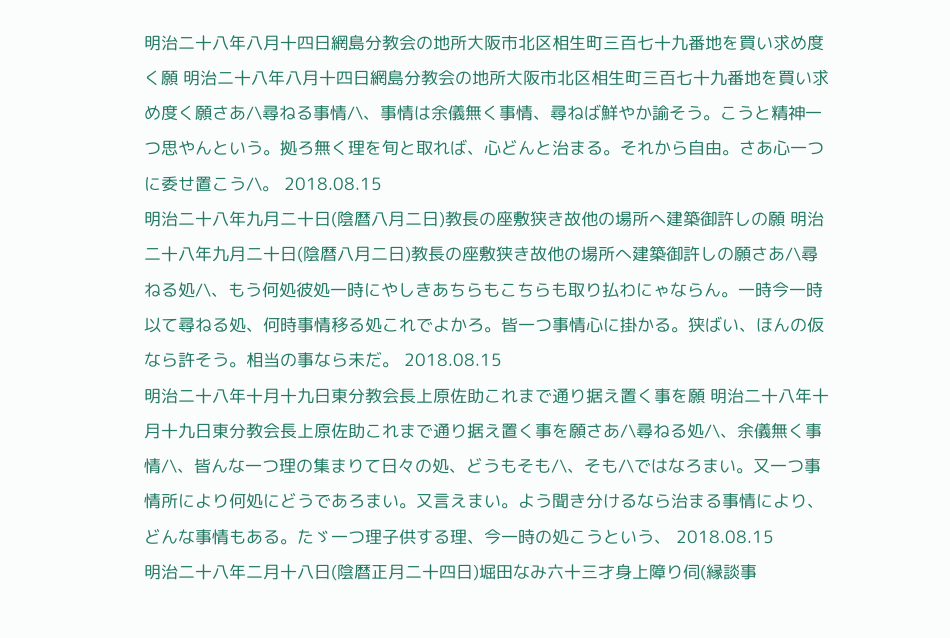明治二十八年八月十四日網島分教会の地所大阪市北区相生町三百七十九番地を買い求め度く願 明治二十八年八月十四日網島分教会の地所大阪市北区相生町三百七十九番地を買い求め度く願さあ/\尋ねる事情/\、事情は余儀無く事情、尋ねば鮮やか諭そう。こうと精神一つ思やんという。拠ろ無く理を旬と取れば、心どんと治まる。それから自由。さあ心一つに委せ置こう/\。 2018.08.15
明治二十八年九月二十日(陰暦八月二日)教長の座敷狭き故他の場所へ建築御許しの願 明治二十八年九月二十日(陰暦八月二日)教長の座敷狭き故他の場所へ建築御許しの願さあ/\尋ねる処/\、もう何処彼処一時にやしきあちらもこちらも取り払わにゃならん。一時今一時以て尋ねる処、何時事情移る処これでよかろ。皆一つ事情心に掛かる。狭ばい、ほんの仮なら許そう。相当の事なら未だ。 2018.08.15
明治二十八年十月十九日東分教会長上原佐助これまで通り据え置く事を願 明治二十八年十月十九日東分教会長上原佐助これまで通り据え置く事を願さあ/\尋ねる処/\、余儀無く事情/\、皆んな一つ理の集まりて日々の処、どうもそも/\、そも/\ではなろまい。又一つ事情所により何処にどうであろまい。又言えまい。よう聞き分けるなら治まる事情により、どんな事情もある。たゞ一つ理子供する理、今一時の処こうという、 2018.08.15
明治二十八年二月十八日(陰暦正月二十四日)堀田なみ六十三才身上障り伺(縁談事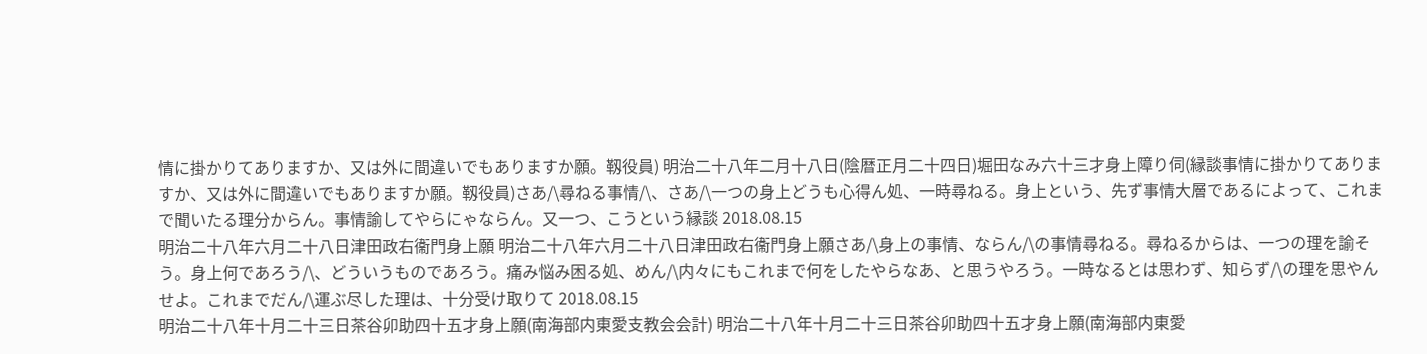情に掛かりてありますか、又は外に間違いでもありますか願。靱役員) 明治二十八年二月十八日(陰暦正月二十四日)堀田なみ六十三才身上障り伺(縁談事情に掛かりてありますか、又は外に間違いでもありますか願。靱役員)さあ/\尋ねる事情/\、さあ/\一つの身上どうも心得ん処、一時尋ねる。身上という、先ず事情大層であるによって、これまで聞いたる理分からん。事情諭してやらにゃならん。又一つ、こうという縁談 2018.08.15
明治二十八年六月二十八日津田政右衞門身上願 明治二十八年六月二十八日津田政右衞門身上願さあ/\身上の事情、ならん/\の事情尋ねる。尋ねるからは、一つの理を諭そう。身上何であろう/\、どういうものであろう。痛み悩み困る処、めん/\内々にもこれまで何をしたやらなあ、と思うやろう。一時なるとは思わず、知らず/\の理を思やんせよ。これまでだん/\運ぶ尽した理は、十分受け取りて 2018.08.15
明治二十八年十月二十三日茶谷卯助四十五才身上願(南海部内東愛支教会会計) 明治二十八年十月二十三日茶谷卯助四十五才身上願(南海部内東愛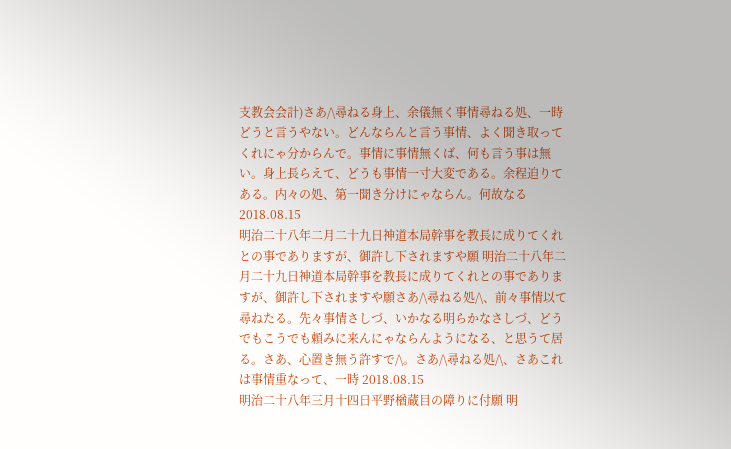支教会会計)さあ/\尋ねる身上、余儀無く事情尋ねる処、一時どうと言うやない。どんならんと言う事情、よく聞き取ってくれにゃ分からんで。事情に事情無くば、何も言う事は無い。身上長らえて、どうも事情一寸大変である。余程迫りてある。内々の処、第一聞き分けにゃならん。何故なる 2018.08.15
明治二十八年二月二十九日神道本局幹事を教長に成りてくれとの事でありますが、御許し下されますや願 明治二十八年二月二十九日神道本局幹事を教長に成りてくれとの事でありますが、御許し下されますや願さあ/\尋ねる処/\、前々事情以て尋ねたる。先々事情さしづ、いかなる明らかなさしづ、どうでもこうでも頼みに来んにゃならんようになる、と思うて居る。さあ、心置き無う許すで/\。さあ/\尋ねる処/\、さあこれは事情重なって、一時 2018.08.15
明治二十八年三月十四日平野楢蔵目の障りに付願 明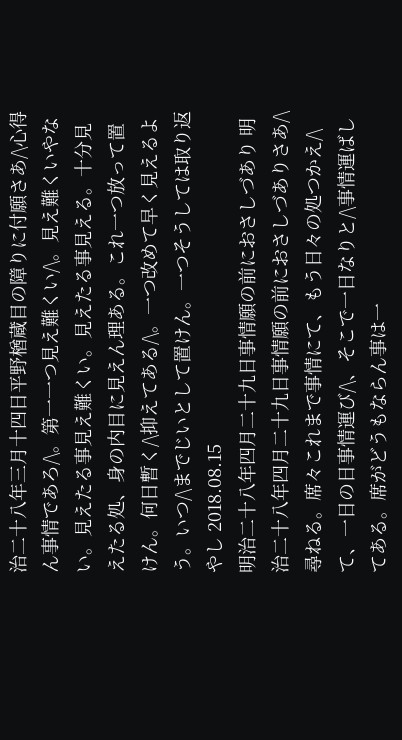治二十八年三月十四日平野楢蔵目の障りに付願さあ/\心得ん事情であろ/\。第一一つ見え難くい/\。見え難くいやない。見えたる事見え難くい。見えたる事見える。十分見えたる処、身の内目に見えん理ある。これ一つ放って置けん。何日暫く/\抑えてある/\。一つ改めて早く見えるよう。いつ/\までじいとして置けん。一つそうしては取り返やし 2018.08.15
明治二十八年四月二十九日事情願の前におさしづあり 明治二十八年四月二十九日事情願の前におさしづありさあ/\尋ねる。席々これまで事情にて、もう日々の処つかえ/\て、一日の日事情運び/\、そこで一日なりと/\事情運ばしてある。席がどうもならん事は一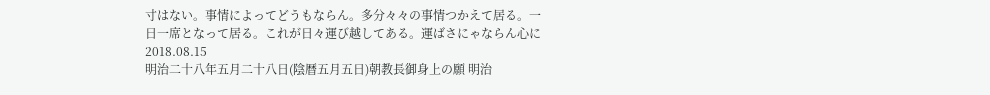寸はない。事情によってどうもならん。多分々々の事情つかえて居る。一日一席となって居る。これが日々運び越してある。運ばさにゃならん心に 2018.08.15
明治二十八年五月二十八日(陰暦五月五日)朝教長御身上の願 明治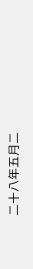二十八年五月二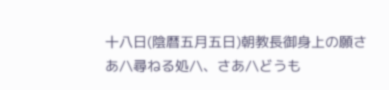十八日(陰暦五月五日)朝教長御身上の願さあ/\尋ねる処/\、さあ/\どうも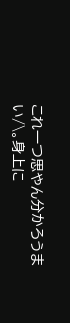これ一つ思やん分かろうまい/\。身上に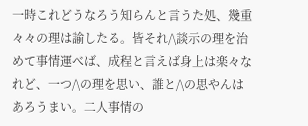一時これどうなろう知らんと言うた処、幾重々々の理は諭したる。皆それ/\談示の理を治めて事情運べば、成程と言えば身上は楽々なれど、一つ/\の理を思い、誰と/\の思やんはあろうまい。二人事情の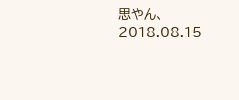思やん、 2018.08.15